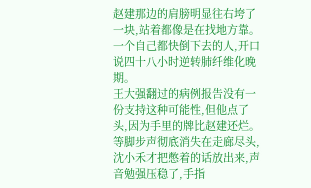赵建那边的肩膀明显往右垮了一块,站着都像是在找地方靠。
一个自己都快倒下去的人,开口说四十八小时逆转肺纤维化晚期。
王大强翻过的病例报告没有一份支持这种可能性,但他点了头,因为手里的牌比赵建还烂。
等脚步声彻底消失在走廊尽头,沈小禾才把憋着的话放出来,声音勉强压稳了,手指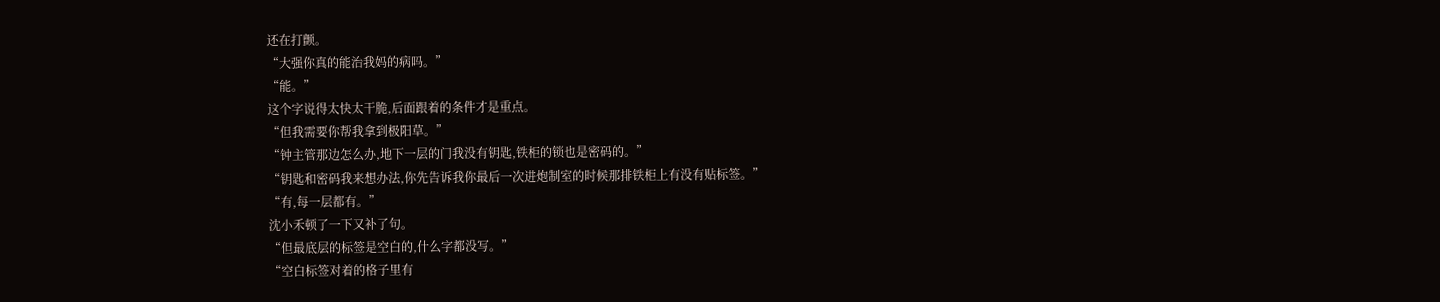还在打颤。
“大强你真的能治我妈的病吗。”
“能。”
这个字说得太快太干脆,后面跟着的条件才是重点。
“但我需要你帮我拿到极阳草。”
“钟主管那边怎么办,地下一层的门我没有钥匙,铁柜的锁也是密码的。”
“钥匙和密码我来想办法,你先告诉我你最后一次进炮制室的时候那排铁柜上有没有贴标签。”
“有,每一层都有。”
沈小禾顿了一下又补了句。
“但最底层的标签是空白的,什么字都没写。”
“空白标签对着的格子里有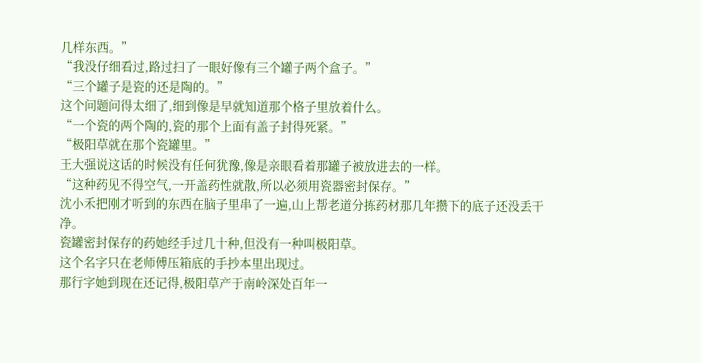几样东西。”
“我没仔细看过,路过扫了一眼好像有三个罐子两个盒子。”
“三个罐子是瓷的还是陶的。”
这个问题问得太细了,细到像是早就知道那个格子里放着什么。
“一个瓷的两个陶的,瓷的那个上面有盖子封得死紧。”
“极阳草就在那个瓷罐里。”
王大强说这话的时候没有任何犹豫,像是亲眼看着那罐子被放进去的一样。
“这种药见不得空气,一开盖药性就散,所以必须用瓷器密封保存。”
沈小禾把刚才听到的东西在脑子里串了一遍,山上帮老道分拣药材那几年攒下的底子还没丢干净。
瓷罐密封保存的药她经手过几十种,但没有一种叫极阳草。
这个名字只在老师傅压箱底的手抄本里出现过。
那行字她到现在还记得,极阳草产于南岭深处百年一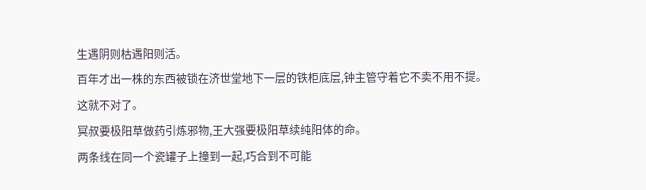生遇阴则枯遇阳则活。
百年才出一株的东西被锁在济世堂地下一层的铁柜底层,钟主管守着它不卖不用不提。
这就不对了。
冥叔要极阳草做药引炼邪物,王大强要极阳草续纯阳体的命。
两条线在同一个瓷罐子上撞到一起,巧合到不可能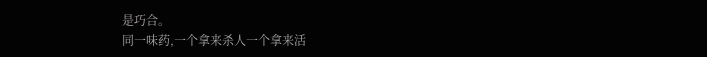是巧合。
同一味药,一个拿来杀人一个拿来活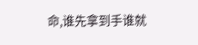命,谁先拿到手谁就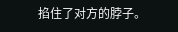掐住了对方的脖子。